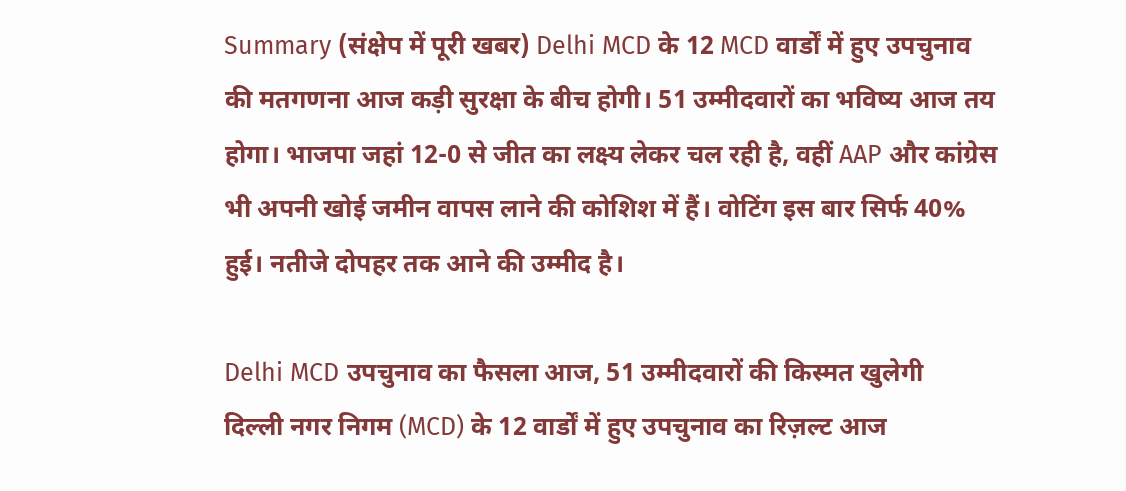Summary (संक्षेप में पूरी खबर) Delhi MCD के 12 MCD वार्डों में हुए उपचुनाव की मतगणना आज कड़ी सुरक्षा के बीच होगी। 51 उम्मीदवारों का भविष्य आज तय होगा। भाजपा जहां 12-0 से जीत का लक्ष्य लेकर चल रही है, वहीं AAP और कांग्रेस भी अपनी खोई जमीन वापस लाने की कोशिश में हैं। वोटिंग इस बार सिर्फ 40% हुई। नतीजे दोपहर तक आने की उम्मीद है।

Delhi MCD उपचुनाव का फैसला आज, 51 उम्मीदवारों की किस्मत खुलेगी
दिल्ली नगर निगम (MCD) के 12 वार्डों में हुए उपचुनाव का रिज़ल्ट आज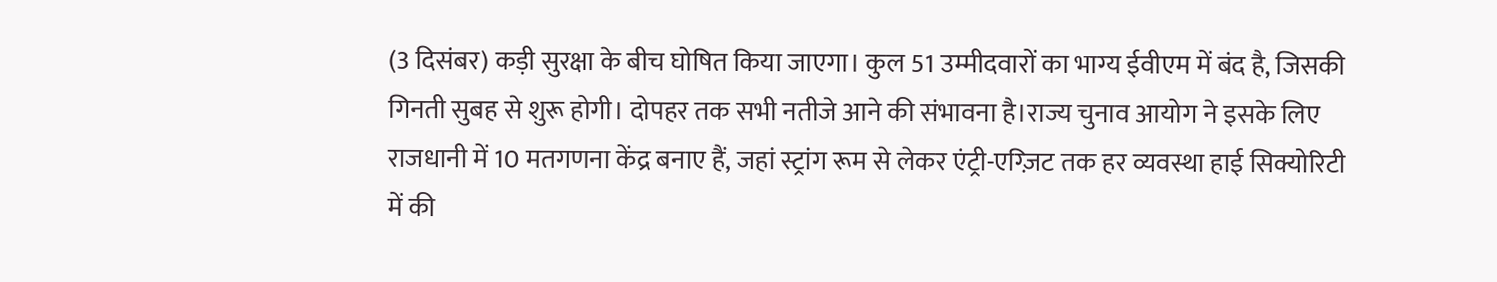(3 दिसंबर) कड़ी सुरक्षा के बीच घोषित किया जाएगा। कुल 51 उम्मीदवारों का भाग्य ईवीएम में बंद है, जिसकी गिनती सुबह से शुरू होगी। दोपहर तक सभी नतीजे आने की संभावना है।राज्य चुनाव आयोग ने इसके लिए राजधानी में 10 मतगणना केंद्र बनाए हैं, जहां स्ट्रांग रूम से लेकर एंट्री-एग्ज़िट तक हर व्यवस्था हाई सिक्योरिटी में की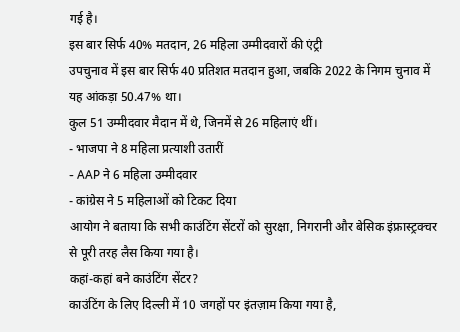गई है।
इस बार सिर्फ 40% मतदान, 26 महिला उम्मीदवारों की एंट्री
उपचुनाव में इस बार सिर्फ 40 प्रतिशत मतदान हुआ, जबकि 2022 के निगम चुनाव में यह आंकड़ा 50.47% था।
कुल 51 उम्मीदवार मैदान में थे, जिनमें से 26 महिलाएं थीं।
- भाजपा ने 8 महिला प्रत्याशी उतारीं
- AAP ने 6 महिला उम्मीदवार
- कांग्रेस ने 5 महिलाओं को टिकट दिया
आयोग ने बताया कि सभी काउंटिंग सेंटरों को सुरक्षा, निगरानी और बेसिक इंफ्रास्ट्रक्चर से पूरी तरह लैस किया गया है।
कहां-कहां बने काउंटिंग सेंटर?
काउंटिंग के लिए दिल्ली में 10 जगहों पर इंतज़ाम किया गया है,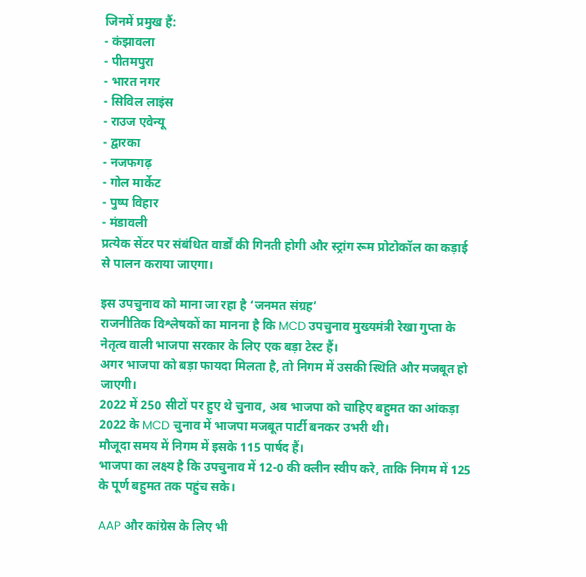जिनमें प्रमुख हैं:
- कंझावला
- पीतमपुरा
- भारत नगर
- सिविल लाइंस
- राउज एवेन्यू
- द्वारका
- नजफगढ़
- गोल मार्केट
- पुष्प विहार
- मंडावली
प्रत्येक सेंटर पर संबंधित वार्डों की गिनती होगी और स्ट्रांग रूम प्रोटोकॉल का कड़ाई से पालन कराया जाएगा।

इस उपचुनाव को माना जा रहा है ‘जनमत संग्रह’
राजनीतिक विश्लेषकों का मानना है कि MCD उपचुनाव मुख्यमंत्री रेखा गुप्ता के नेतृत्व वाली भाजपा सरकार के लिए एक बड़ा टेस्ट हैं।
अगर भाजपा को बड़ा फायदा मिलता है, तो निगम में उसकी स्थिति और मजबूत हो जाएगी।
2022 में 250 सीटों पर हुए थे चुनाव, अब भाजपा को चाहिए बहुमत का आंकड़ा
2022 के MCD चुनाव में भाजपा मजबूत पार्टी बनकर उभरी थी।
मौजूदा समय में निगम में इसके 115 पार्षद हैं।
भाजपा का लक्ष्य है कि उपचुनाव में 12-0 की क्लीन स्वीप करे, ताकि निगम में 125 के पूर्ण बहुमत तक पहुंच सके।

AAP और कांग्रेस के लिए भी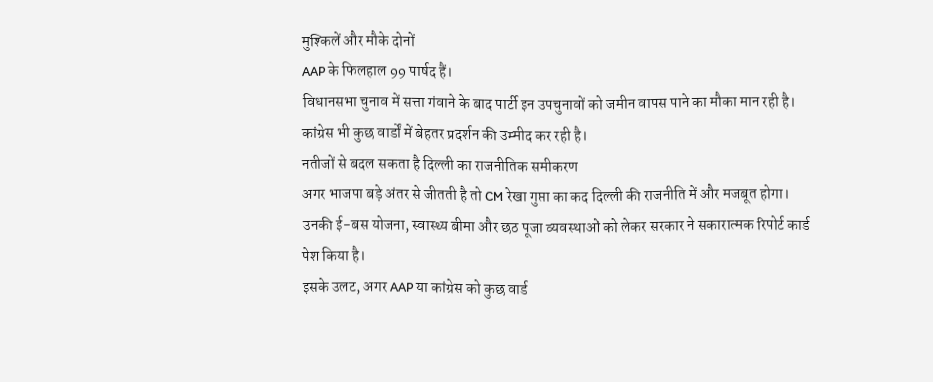मुश्किलें और मौके दोनों
AAP के फिलहाल 99 पार्षद हैं।
विधानसभा चुनाव में सत्ता गंवाने के बाद पार्टी इन उपचुनावों को जमीन वापस पाने का मौका मान रही है।
कांग्रेस भी कुछ वार्डों में बेहतर प्रदर्शन की उम्मीद कर रही है।
नतीजों से बदल सकता है दिल्ली का राजनीतिक समीकरण
अगर भाजपा बड़े अंतर से जीतती है तो CM रेखा गुप्ता का कद दिल्ली की राजनीति में और मजबूत होगा।
उनकी ई-बस योजना, स्वास्थ्य बीमा और छठ पूजा व्यवस्थाओं को लेकर सरकार ने सकारात्मक रिपोर्ट कार्ड पेश किया है।
इसके उलट, अगर AAP या कांग्रेस को कुछ वार्ड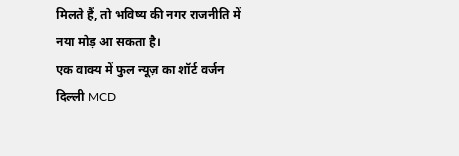मिलते हैं, तो भविष्य की नगर राजनीति में नया मोड़ आ सकता है।
एक वाक्य में फुल न्यूज़ का शॉर्ट वर्जन
दिल्ली MCD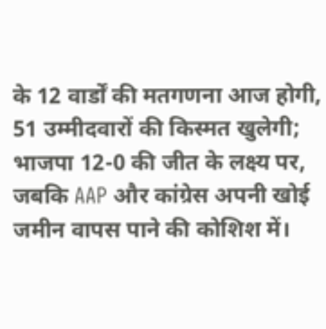के 12 वार्डों की मतगणना आज होगी, 51 उम्मीदवारों की किस्मत खुलेगी; भाजपा 12-0 की जीत के लक्ष्य पर, जबकि AAP और कांग्रेस अपनी खोई जमीन वापस पाने की कोशिश में।